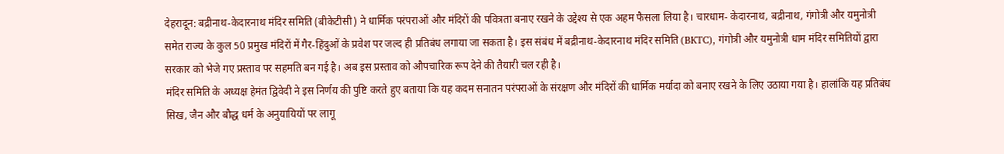देहरादून: बद्रीनाथ-केदारनाथ मंदिर समिति (बीकेटीसी) ने धार्मिक परंपराओं और मंदिरों की पवित्रता बनाए रखने के उद्देश्य से एक अहम फैसला लिया है। चारधाम- केदारनाथ, बद्रीनाथ, गंगोत्री और यमुनोत्री समेत राज्य के कुल 50 प्रमुख मंदिरों में गैर-हिंदुओं के प्रवेश पर जल्द ही प्रतिबंध लगाया जा सकता है। इस संबंध में बद्रीनाथ-केदारनाथ मंदिर समिति (BKTC), गंगोत्री और यमुनोत्री धाम मंदिर समितियों द्वारा सरकार को भेजे गए प्रस्ताव पर सहमति बन गई है। अब इस प्रस्ताव को औपचारिक रूप देने की तैयारी चल रही है।
मंदिर समिति के अध्यक्ष हेमंत द्विवेदी ने इस निर्णय की पुष्टि करते हुए बताया कि यह कदम सनातन परंपराओं के संरक्षण और मंदिरों की धार्मिक मर्यादा को बनाए रखने के लिए उठाया गया है। हालांकि यह प्रतिबंध सिख, जैन और बौद्ध धर्म के अनुयायियों पर लागू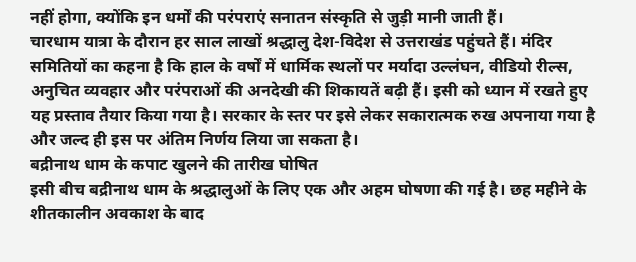नहीं होगा, क्योंकि इन धर्मों की परंपराएं सनातन संस्कृति से जुड़ी मानी जाती हैं।
चारधाम यात्रा के दौरान हर साल लाखों श्रद्धालु देश-विदेश से उत्तराखंड पहुंचते हैं। मंदिर समितियों का कहना है कि हाल के वर्षों में धार्मिक स्थलों पर मर्यादा उल्लंघन, वीडियो रील्स, अनुचित व्यवहार और परंपराओं की अनदेखी की शिकायतें बढ़ी हैं। इसी को ध्यान में रखते हुए यह प्रस्ताव तैयार किया गया है। सरकार के स्तर पर इसे लेकर सकारात्मक रुख अपनाया गया है और जल्द ही इस पर अंतिम निर्णय लिया जा सकता है।
बद्रीनाथ धाम के कपाट खुलने की तारीख घोषित
इसी बीच बद्रीनाथ धाम के श्रद्धालुओं के लिए एक और अहम घोषणा की गई है। छह महीने के शीतकालीन अवकाश के बाद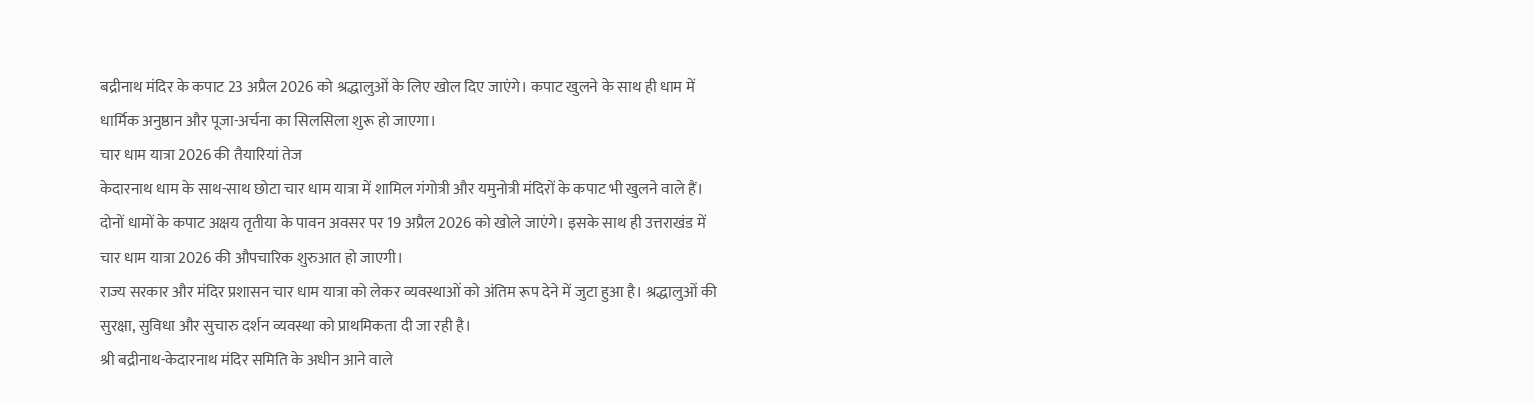बद्रीनाथ मंदिर के कपाट 23 अप्रैल 2026 को श्रद्धालुओं के लिए खोल दिए जाएंगे। कपाट खुलने के साथ ही धाम में धार्मिक अनुष्ठान और पूजा-अर्चना का सिलसिला शुरू हो जाएगा।
चार धाम यात्रा 2026 की तैयारियां तेज
केदारनाथ धाम के साथ-साथ छोटा चार धाम यात्रा में शामिल गंगोत्री और यमुनोत्री मंदिरों के कपाट भी खुलने वाले हैं। दोनों धामों के कपाट अक्षय तृतीया के पावन अवसर पर 19 अप्रैल 2026 को खोले जाएंगे। इसके साथ ही उत्तराखंड में चार धाम यात्रा 2026 की औपचारिक शुरुआत हो जाएगी।
राज्य सरकार और मंदिर प्रशासन चार धाम यात्रा को लेकर व्यवस्थाओं को अंतिम रूप देने में जुटा हुआ है। श्रद्धालुओं की सुरक्षा, सुविधा और सुचारु दर्शन व्यवस्था को प्राथमिकता दी जा रही है।
श्री बद्रीनाथ-केदारनाथ मंदिर समिति के अधीन आने वाले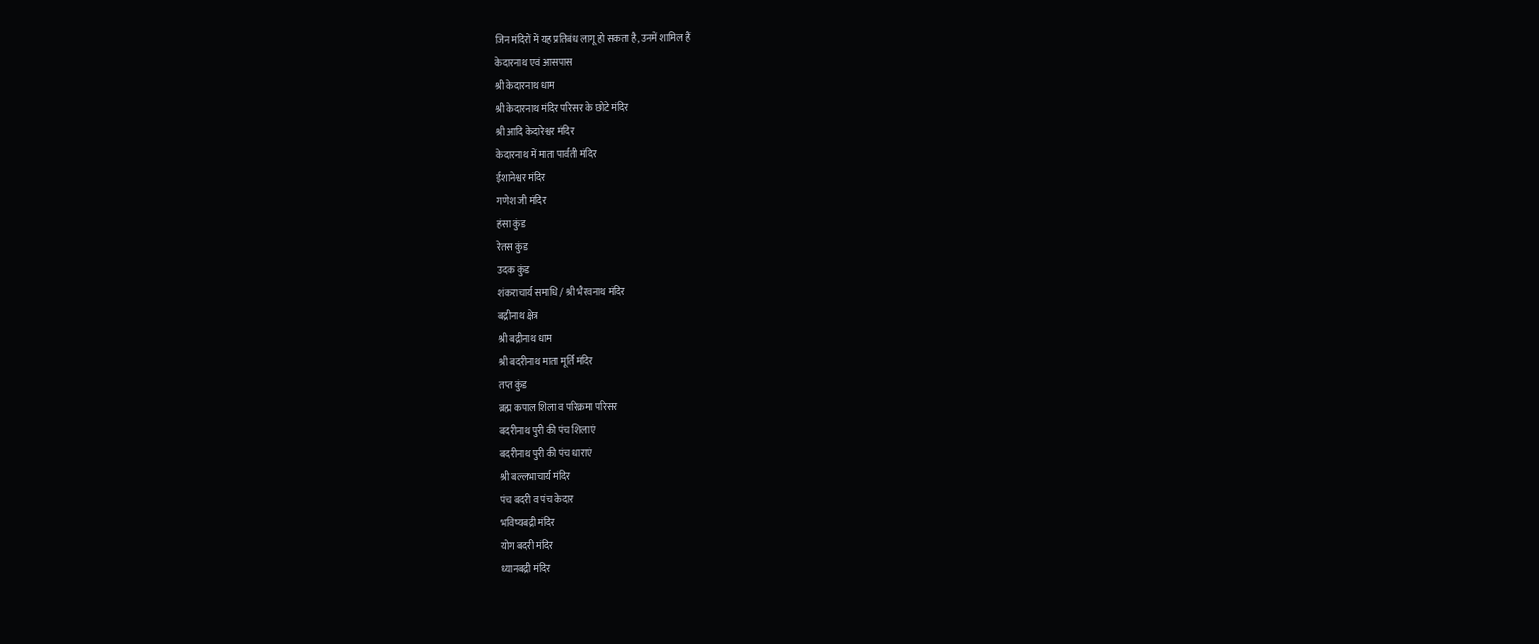जिन मंदिरों में यह प्रतिबंध लागू हो सकता है, उनमें शामिल हैं
केदारनाथ एवं आसपास
श्री केदारनाथ धाम
श्री केदारनाथ मंदिर परिसर के छोटे मंदिर
श्री आदि केदारेश्वर मंदिर
केदारनाथ में माता पार्वती मंदिर
ईशानेश्वर मंदिर
गणेश जी मंदिर
हंसा कुंड
रेतस कुंड
उदक कुंड
शंकराचार्य समाधि / श्री भैरवनाथ मंदिर
बद्रीनाथ क्षेत्र
श्री बद्रीनाथ धाम
श्री बदरीनाथ माता मूर्ति मंदिर
तप्त कुंड
ब्रह्म कपाल शिला व परिक्रमा परिसर
बदरीनाथ पुरी की पंच शिलाएं
बदरीनाथ पुरी की पंच धाराएं
श्री बल्लभाचार्य मंदिर
पंच बदरी व पंच केदार
भविष्यबद्री मंदिर
योग बदरी मंदिर
ध्यानबद्री मंदिर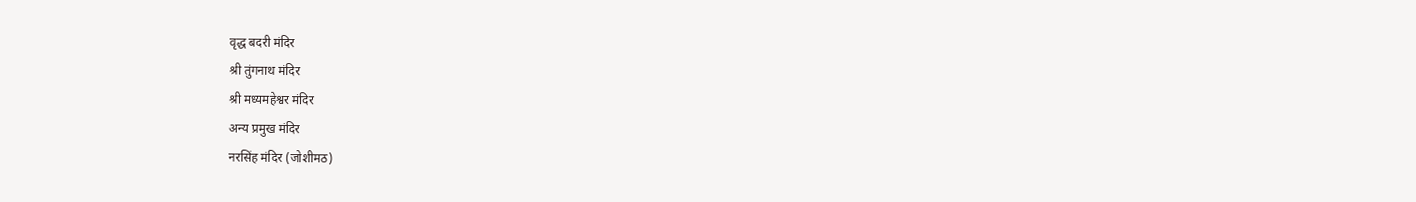वृद्ध बदरी मंदिर
श्री तुंगनाथ मंदिर
श्री मध्यमहेश्वर मंदिर
अन्य प्रमुख मंदिर
नरसिंह मंदिर (जोशीमठ)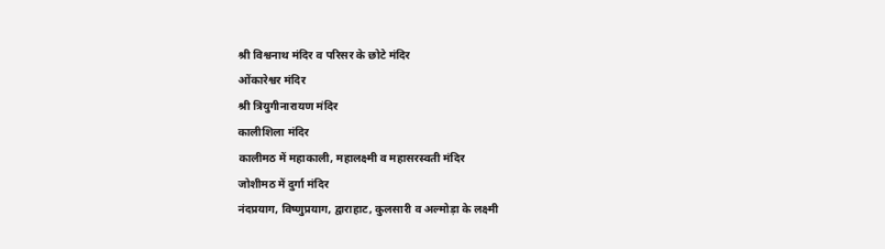श्री विश्वनाथ मंदिर व परिसर के छोटे मंदिर
ओंकारेश्वर मंदिर
श्री त्रियुगीनारायण मंदिर
कालीशिला मंदिर
कालीमठ में महाकाली, महालक्ष्मी व महासरस्वती मंदिर
जोशीमठ में दुर्गा मंदिर
नंदप्रयाग, विष्णुप्रयाग, द्वाराहाट, कुलसारी व अल्मोड़ा के लक्ष्मी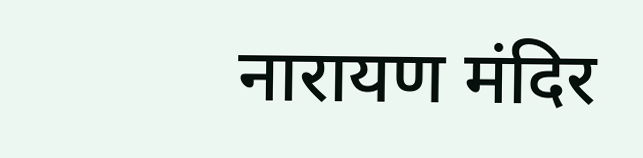नारायण मंदिर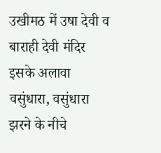उखीमठ में उषा देवी व बाराही देवी मंदिर
इसके अलावा वसुंधारा, वसुंधारा झरने के नीचे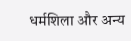धर्मशिला और अन्य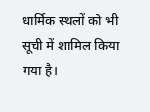धार्मिक स्थलों को भी सूची में शामिल किया गया है।